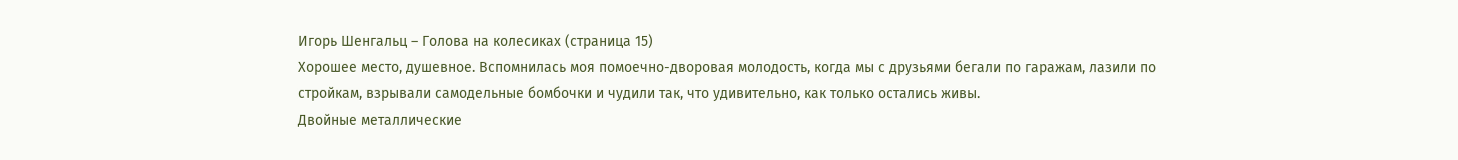Игорь Шенгальц – Голова на колесиках (страница 15)
Хорошее место, душевное. Вспомнилась моя помоечно-дворовая молодость, когда мы с друзьями бегали по гаражам, лазили по стройкам, взрывали самодельные бомбочки и чудили так, что удивительно, как только остались живы.
Двойные металлические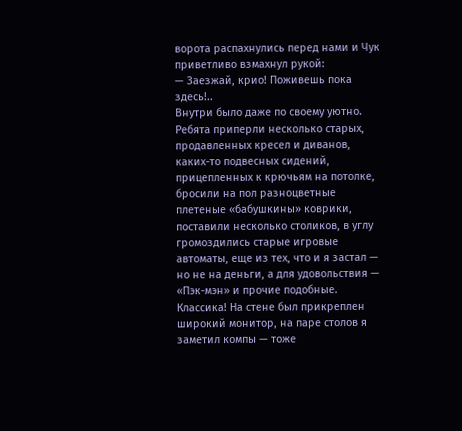ворота распахнулись перед нами и Чук приветливо взмахнул рукой:
— Заезжай, крио! Поживешь пока здесь!..
Внутри было даже по своему уютно. Ребята приперли несколько старых, продавленных кресел и диванов, каких-то подвесных сидений, прицепленных к крючьям на потолке, бросили на пол разноцветные плетеные «бабушкины» коврики, поставили несколько столиков, в углу громоздились старые игровые автоматы, еще из тех, что и я застал — но не на деньги, а для удовольствия — «Пэк-мэн» и прочие подобные. Классика! На стене был прикреплен широкий монитор, на паре столов я заметил компы — тоже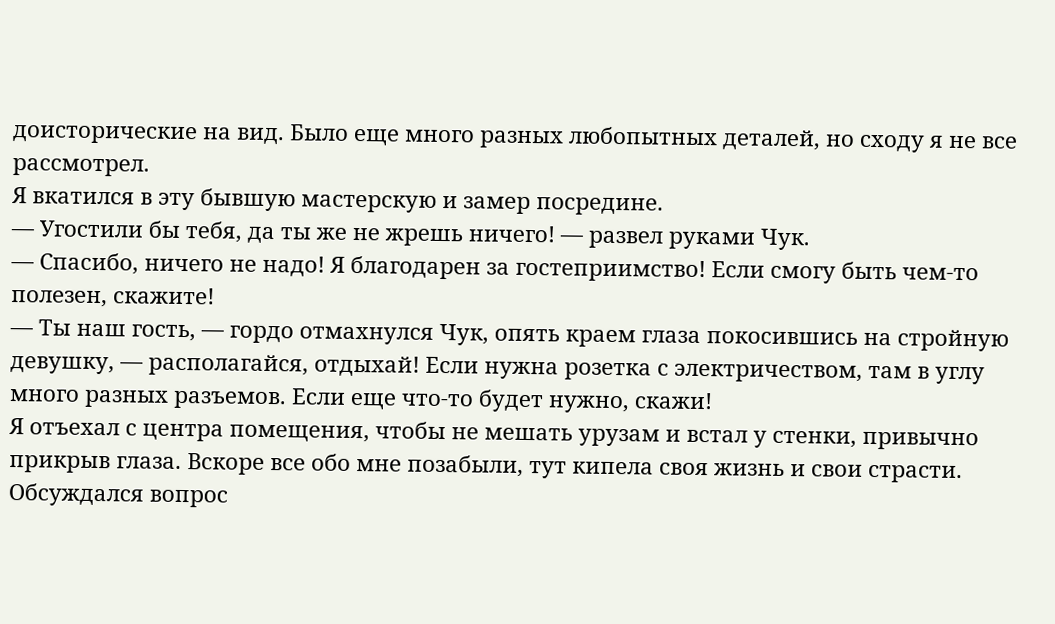доисторические на вид. Было еще много разных любопытных деталей, но сходу я не все рассмотрел.
Я вкатился в эту бывшую мастерскую и замер посредине.
— Угостили бы тебя, да ты же не жрешь ничего! — развел руками Чук.
— Спасибо, ничего не надо! Я благодарен за гостеприимство! Если смогу быть чем-то полезен, скажите!
— Ты наш гость, — гордо отмахнулся Чук, опять краем глаза покосившись на стройную девушку, — располагайся, отдыхай! Если нужна розетка с электричеством, там в углу много разных разъемов. Если еще что-то будет нужно, скажи!
Я отъехал с центра помещения, чтобы не мешать урузам и встал у стенки, привычно прикрыв глаза. Вскоре все обо мне позабыли, тут кипела своя жизнь и свои страсти.
Обсуждался вопрос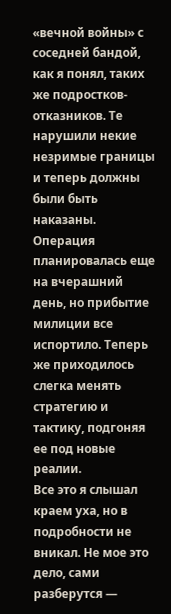«вечной войны» с соседней бандой, как я понял, таких же подростков-отказников. Те нарушили некие незримые границы и теперь должны были быть наказаны. Операция планировалась еще на вчерашний день, но прибытие милиции все испортило. Теперь же приходилось слегка менять стратегию и тактику, подгоняя ее под новые реалии.
Все это я слышал краем уха, но в подробности не вникал. Не мое это дело, сами разберутся —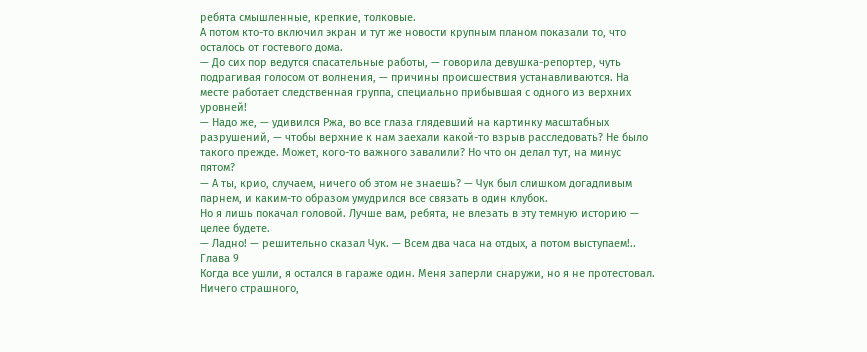ребята смышленные, крепкие, толковые.
А потом кто-то включил экран и тут же новости крупным планом показали то, что осталось от гостевого дома.
— До сих пор ведутся спасательные работы, — говорила девушка-репортер, чуть подрагивая голосом от волнения, — причины происшествия устанавливаются. На месте работает следственная группа, специально прибывшая с одного из верхних уровней!
— Надо же, — удивился Ржа, во все глаза глядевший на картинку масштабных разрушений, — чтобы верхние к нам заехали какой-то взрыв расследовать? Не было такого прежде. Может, кого-то важного завалили? Но что он делал тут, на минус пятом?
— А ты, крио, случаем, ничего об этом не знаешь? — Чук был слишком догадливым парнем, и каким-то образом умудрился все связать в один клубок.
Но я лишь покачал головой. Лучше вам, ребята, не влезать в эту темную историю — целее будете.
— Ладно! — решительно сказал Чук. — Всем два часа на отдых, а потом выступаем!..
Глава 9
Когда все ушли, я остался в гараже один. Меня заперли снаружи, но я не протестовал. Ничего страшного,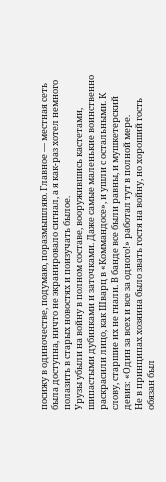посижу в одиночестве, подумаю, поразмышляю. Главное — местная сеть была доступна, ничто не экранировало сигнал, а я как-раз хотел немного полазить в старых новостях и поизучать былое.
Урузы убыли на войну в полном составе, вооружившись кастетами, шипастыми дубинками и заточками. Даже самые маленькие воинственно раскрасили лицо, как Шварц в «Коммандосе», и ушли с остальными. К слову, старшие их не гнали. В банде все были равны, и мушкетерский девиз: «Один за всех и все за одного!» работал тут в полной мере.
Не в принципах хозяина было звать гостя на войну, но хороший гость обязан был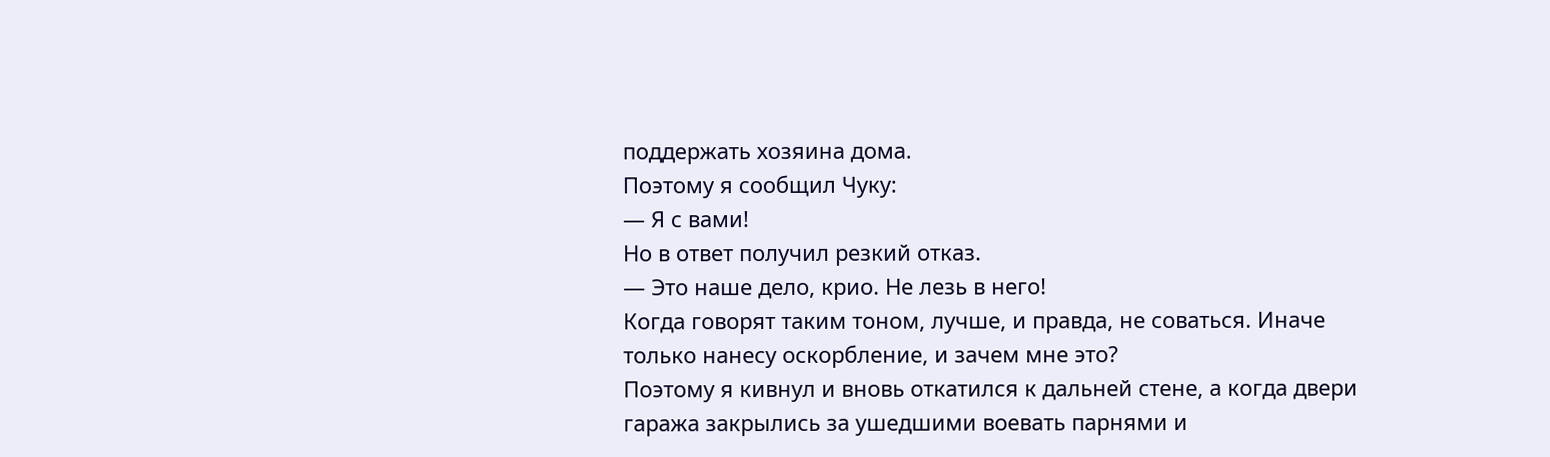поддержать хозяина дома.
Поэтому я сообщил Чуку:
— Я с вами!
Но в ответ получил резкий отказ.
— Это наше дело, крио. Не лезь в него!
Когда говорят таким тоном, лучше, и правда, не соваться. Иначе только нанесу оскорбление, и зачем мне это?
Поэтому я кивнул и вновь откатился к дальней стене, а когда двери гаража закрылись за ушедшими воевать парнями и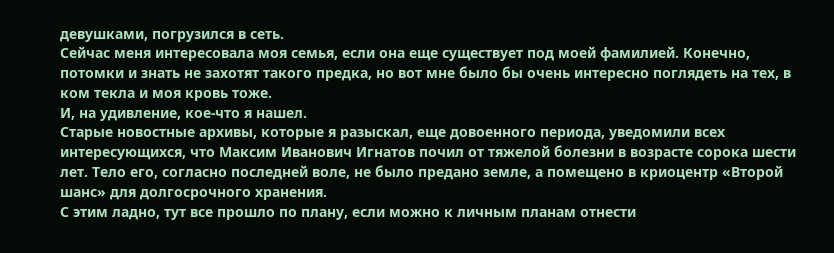девушками, погрузился в сеть.
Сейчас меня интересовала моя семья, если она еще существует под моей фамилией. Конечно, потомки и знать не захотят такого предка, но вот мне было бы очень интересно поглядеть на тех, в ком текла и моя кровь тоже.
И, на удивление, кое-что я нашел.
Старые новостные архивы, которые я разыскал, еще довоенного периода, уведомили всех интересующихся, что Максим Иванович Игнатов почил от тяжелой болезни в возрасте сорока шести лет. Тело его, согласно последней воле, не было предано земле, а помещено в криоцентр «Второй шанс» для долгосрочного хранения.
С этим ладно, тут все прошло по плану, если можно к личным планам отнести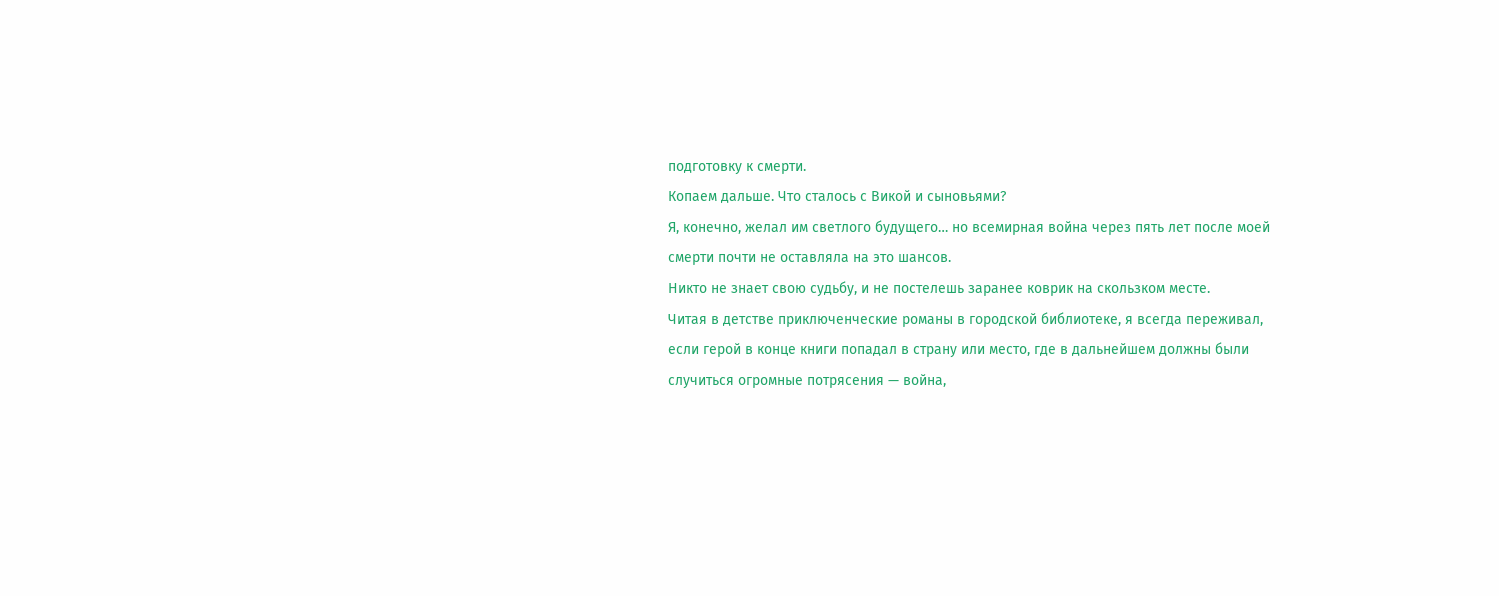подготовку к смерти.
Копаем дальше. Что сталось с Викой и сыновьями?
Я, конечно, желал им светлого будущего… но всемирная война через пять лет после моей смерти почти не оставляла на это шансов.
Никто не знает свою судьбу, и не постелешь заранее коврик на скользком месте.
Читая в детстве приключенческие романы в городской библиотеке, я всегда переживал, если герой в конце книги попадал в страну или место, где в дальнейшем должны были случиться огромные потрясения — война,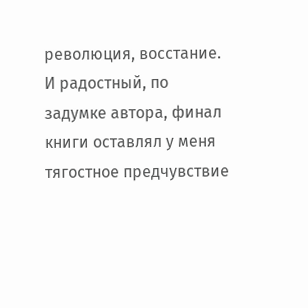революция, восстание. И радостный, по задумке автора, финал книги оставлял у меня тягостное предчувствие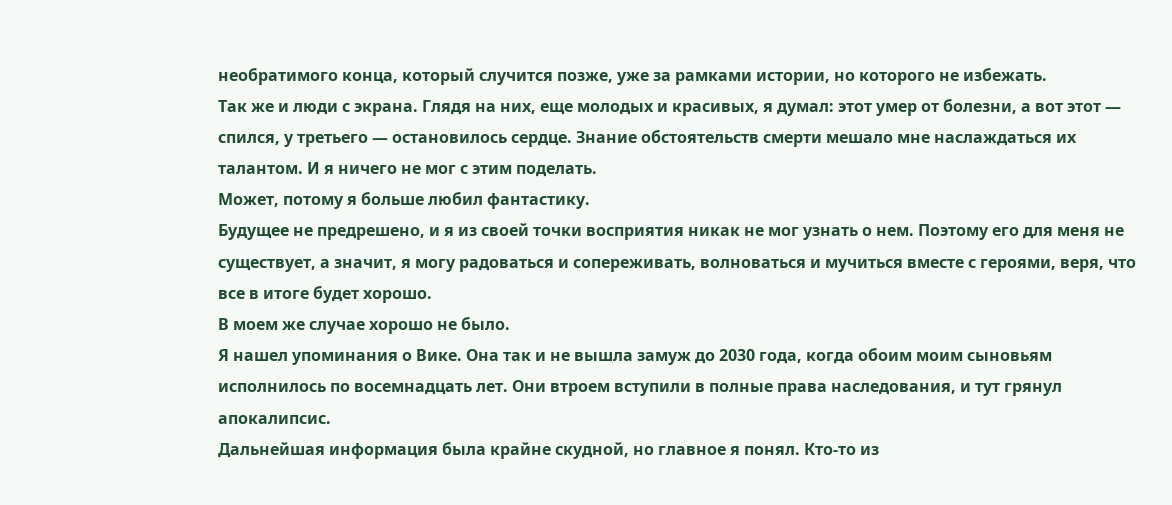необратимого конца, который случится позже, уже за рамками истории, но которого не избежать.
Так же и люди с экрана. Глядя на них, еще молодых и красивых, я думал: этот умер от болезни, а вот этот — спился, у третьего — остановилось сердце. Знание обстоятельств смерти мешало мне наслаждаться их талантом. И я ничего не мог с этим поделать.
Может, потому я больше любил фантастику.
Будущее не предрешено, и я из своей точки восприятия никак не мог узнать о нем. Поэтому его для меня не существует, а значит, я могу радоваться и сопереживать, волноваться и мучиться вместе с героями, веря, что все в итоге будет хорошо.
В моем же случае хорошо не было.
Я нашел упоминания о Вике. Она так и не вышла замуж до 2030 года, когда обоим моим сыновьям исполнилось по восемнадцать лет. Они втроем вступили в полные права наследования, и тут грянул апокалипсис.
Дальнейшая информация была крайне скудной, но главное я понял. Кто-то из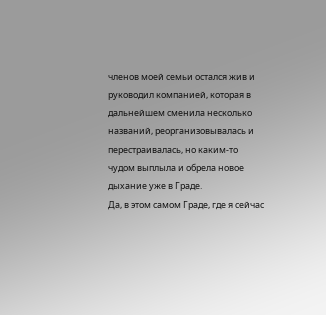членов моей семьи остался жив и руководил компанией, которая в дальнейшем сменила несколько названий, реорганизовывалась и перестраивалась, но каким-то чудом выплыла и обрела новое дыхание уже в Граде.
Да, в этом самом Граде, где я сейчас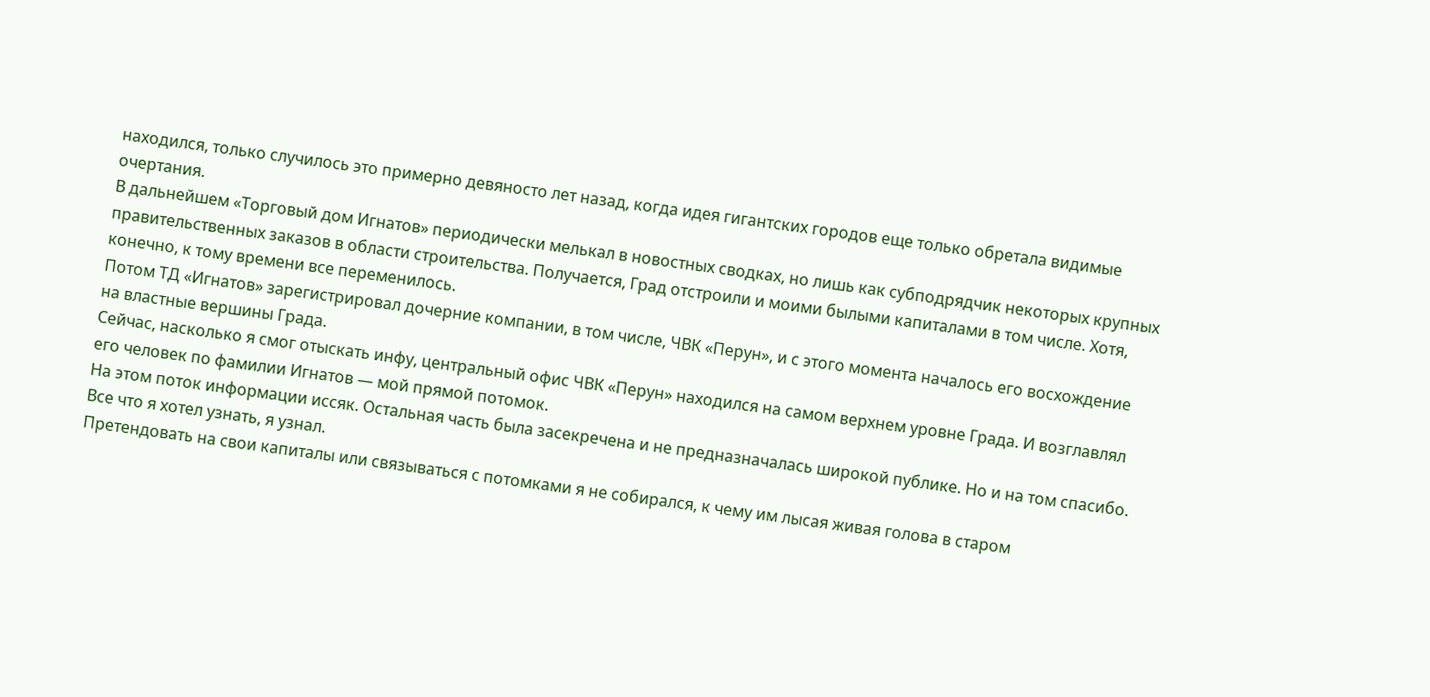находился, только случилось это примерно девяносто лет назад, когда идея гигантских городов еще только обретала видимые очертания.
В дальнейшем «Торговый дом Игнатов» периодически мелькал в новостных сводках, но лишь как субподрядчик некоторых крупных правительственных заказов в области строительства. Получается, Град отстроили и моими былыми капиталами в том числе. Хотя, конечно, к тому времени все переменилось.
Потом ТД «Игнатов» зарегистрировал дочерние компании, в том числе, ЧВК «Перун», и с этого момента началось его восхождение на властные вершины Града.
Сейчас, насколько я смог отыскать инфу, центральный офис ЧВК «Перун» находился на самом верхнем уровне Града. И возглавлял его человек по фамилии Игнатов — мой прямой потомок.
На этом поток информации иссяк. Остальная часть была засекречена и не предназначалась широкой публике. Но и на том спасибо. Все что я хотел узнать, я узнал.
Претендовать на свои капиталы или связываться с потомками я не собирался, к чему им лысая живая голова в старом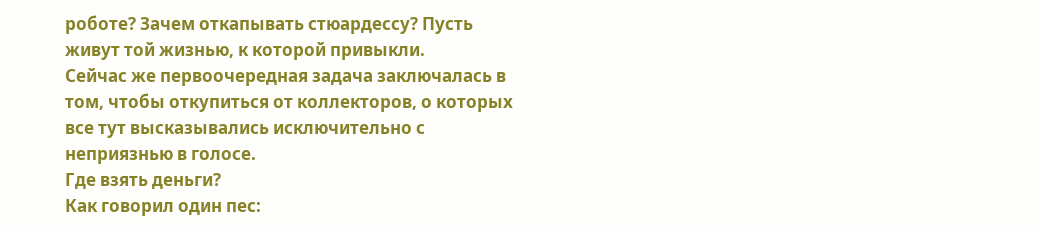роботе? Зачем откапывать стюардессу? Пусть живут той жизнью, к которой привыкли.
Сейчас же первоочередная задача заключалась в том, чтобы откупиться от коллекторов, о которых все тут высказывались исключительно с неприязнью в голосе.
Где взять деньги?
Как говорил один пес: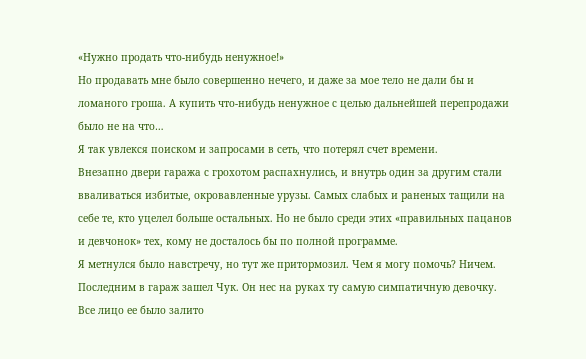«Нужно продать что-нибудь ненужное!»
Но продавать мне было совершенно нечего, и даже за мое тело не дали бы и ломаного гроша. А купить что-нибудь ненужное с целью дальнейшей перепродажи было не на что…
Я так увлекся поиском и запросами в сеть, что потерял счет времени.
Внезапно двери гаража с грохотом распахнулись, и внутрь один за другим стали вваливаться избитые, окровавленные урузы. Самых слабых и раненых тащили на себе те, кто уцелел больше остальных. Но не было среди этих «правильных пацанов и девчонок» тех, кому не досталось бы по полной программе.
Я метнулся было навстречу, но тут же притормозил. Чем я могу помочь? Ничем.
Последним в гараж зашел Чук. Он нес на руках ту самую симпатичную девочку. Все лицо ее было залито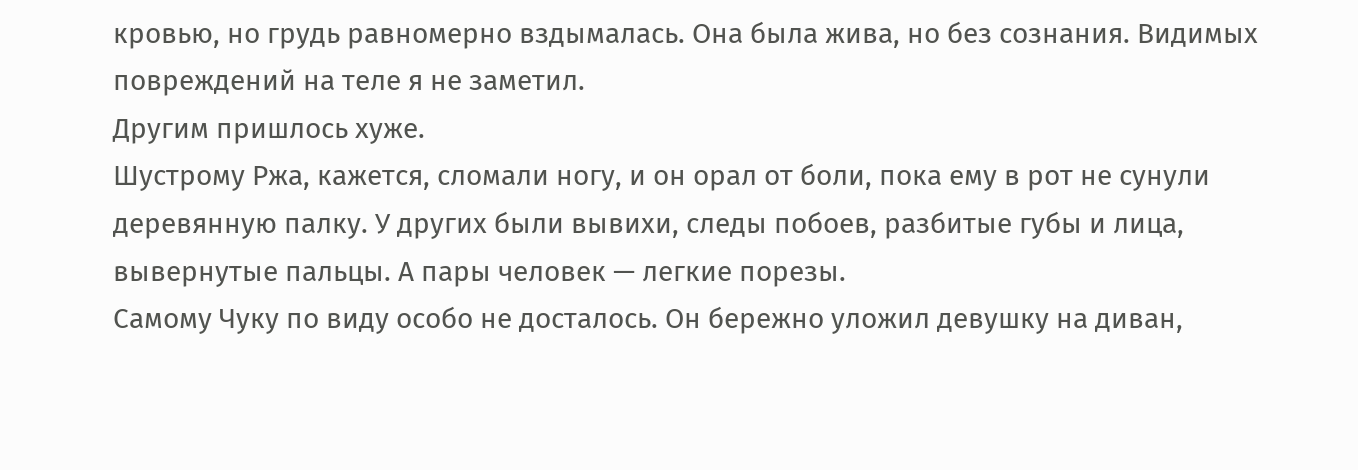кровью, но грудь равномерно вздымалась. Она была жива, но без сознания. Видимых повреждений на теле я не заметил.
Другим пришлось хуже.
Шустрому Ржа, кажется, сломали ногу, и он орал от боли, пока ему в рот не сунули деревянную палку. У других были вывихи, следы побоев, разбитые губы и лица, вывернутые пальцы. А пары человек — легкие порезы.
Самому Чуку по виду особо не досталось. Он бережно уложил девушку на диван,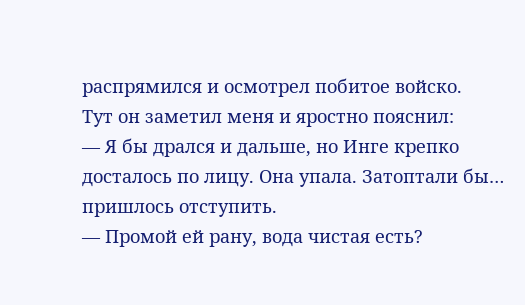распрямился и осмотрел побитое войско.
Тут он заметил меня и яростно пояснил:
— Я бы дрался и дальше, но Инге крепко досталось по лицу. Она упала. Затоптали бы… пришлось отступить.
— Промой ей рану, вода чистая есть?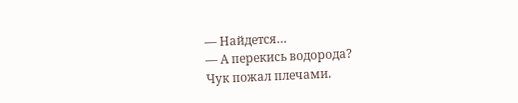— Найдется…
— А перекись водорода?
Чук пожал плечами.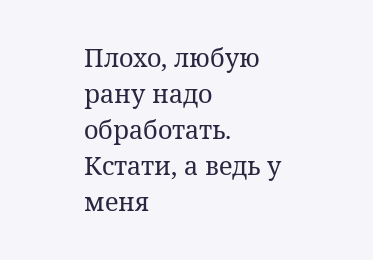Плохо, любую рану надо обработать. Кстати, а ведь у меня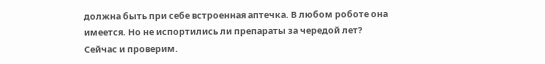должна быть при себе встроенная аптечка. В любом роботе она имеется. Но не испортились ли препараты за чередой лет? Сейчас и проверим.